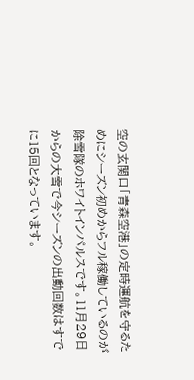空の玄関口「青森空港」の定時運航を守るためにシーズン初めからフル稼働しているのが除雪隊のホワイトインパルスです。11月29日からの大雪で今シーズンの出動回数はすでに15回となっています。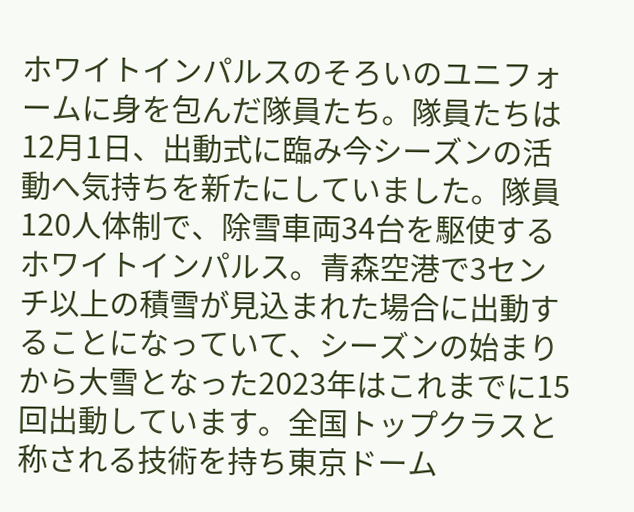ホワイトインパルスのそろいのユニフォームに身を包んだ隊員たち。隊員たちは12月1日、出動式に臨み今シーズンの活動へ気持ちを新たにしていました。隊員120人体制で、除雪車両34台を駆使するホワイトインパルス。青森空港で3センチ以上の積雪が見込まれた場合に出動することになっていて、シーズンの始まりから大雪となった2023年はこれまでに15回出動しています。全国トップクラスと称される技術を持ち東京ドーム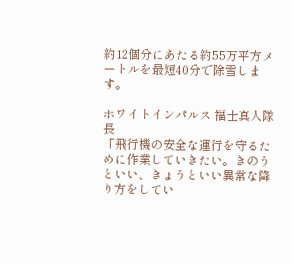約12個分にあたる約55万平方メートルを最短40分で除雪します。

ホワイトインパルス 福士真人隊長
「飛行機の安全な運行を守るために作業していきたい。きのうといい、きょうといい異常な降り方をしてい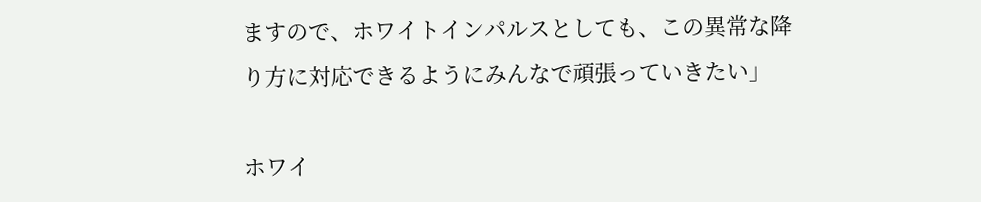ますので、ホワイトインパルスとしても、この異常な降り方に対応できるようにみんなで頑張っていきたい」

ホワイ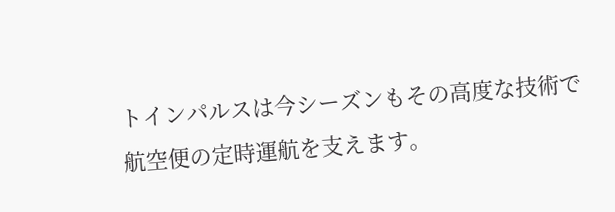トインパルスは今シーズンもその高度な技術で航空便の定時運航を支えます。